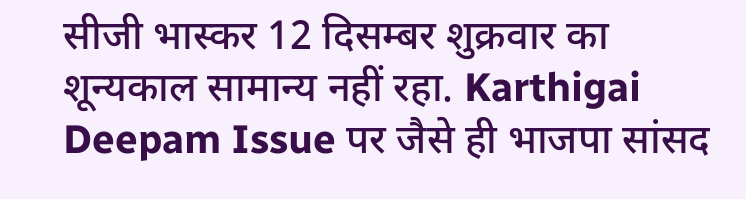सीजी भास्कर 12 दिसम्बर शुक्रवार का शून्यकाल सामान्य नहीं रहा. Karthigai Deepam Issue पर जैसे ही भाजपा सांसद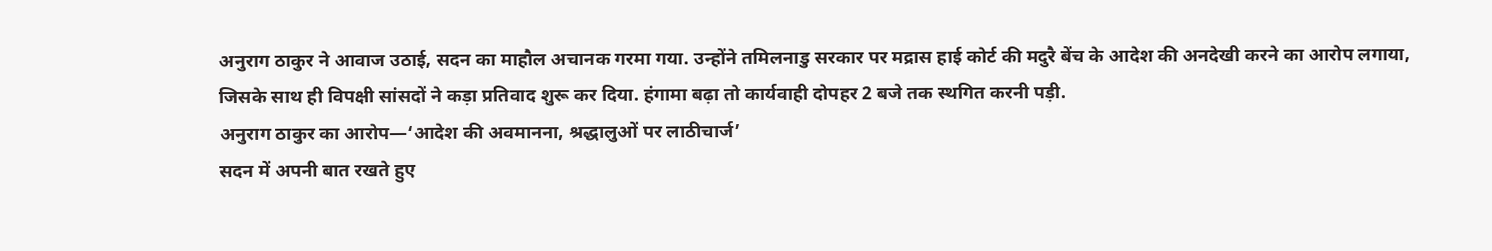अनुराग ठाकुर ने आवाज उठाई, सदन का माहौल अचानक गरमा गया. उन्होंने तमिलनाडु सरकार पर मद्रास हाई कोर्ट की मदुरै बेंच के आदेश की अनदेखी करने का आरोप लगाया, जिसके साथ ही विपक्षी सांसदों ने कड़ा प्रतिवाद शुरू कर दिया. हंगामा बढ़ा तो कार्यवाही दोपहर 2 बजे तक स्थगित करनी पड़ी.
अनुराग ठाकुर का आरोप—‘आदेश की अवमानना, श्रद्धालुओं पर लाठीचार्ज’
सदन में अपनी बात रखते हुए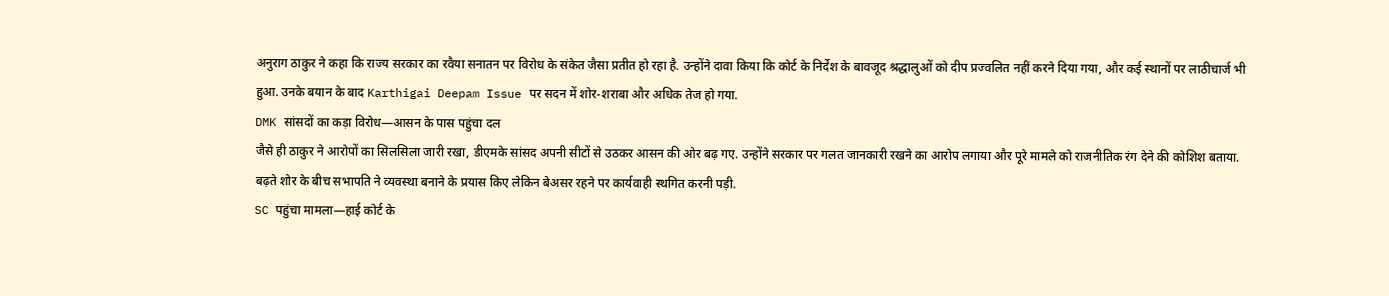अनुराग ठाकुर ने कहा कि राज्य सरकार का रवैया सनातन पर विरोध के संकेत जैसा प्रतीत हो रहा है. उन्होंने दावा किया कि कोर्ट के निर्देश के बावजूद श्रद्धालुओं को दीप प्रज्वलित नहीं करने दिया गया, और कई स्थानों पर लाठीचार्ज भी हुआ. उनके बयान के बाद Karthigai Deepam Issue पर सदन में शोर-शराबा और अधिक तेज हो गया.
DMK सांसदों का कड़ा विरोध—आसन के पास पहुंचा दल
जैसे ही ठाकुर ने आरोपों का सिलसिला जारी रखा, डीएमके सांसद अपनी सीटों से उठकर आसन की ओर बढ़ गए. उन्होंने सरकार पर गलत जानकारी रखने का आरोप लगाया और पूरे मामले को राजनीतिक रंग देने की कोशिश बताया. बढ़ते शोर के बीच सभापति ने व्यवस्था बनाने के प्रयास किए लेकिन बेअसर रहने पर कार्यवाही स्थगित करनी पड़ी.
SC पहुंचा मामला—हाई कोर्ट के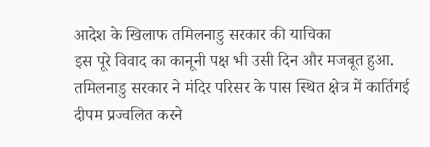आदेश के खिलाफ तमिलनाडु सरकार की याचिका
इस पूरे विवाद का कानूनी पक्ष भी उसी दिन और मजबूत हुआ. तमिलनाडु सरकार ने मंदिर परिसर के पास स्थित क्षेत्र में कार्तिगई दीपम प्रज्वलित करने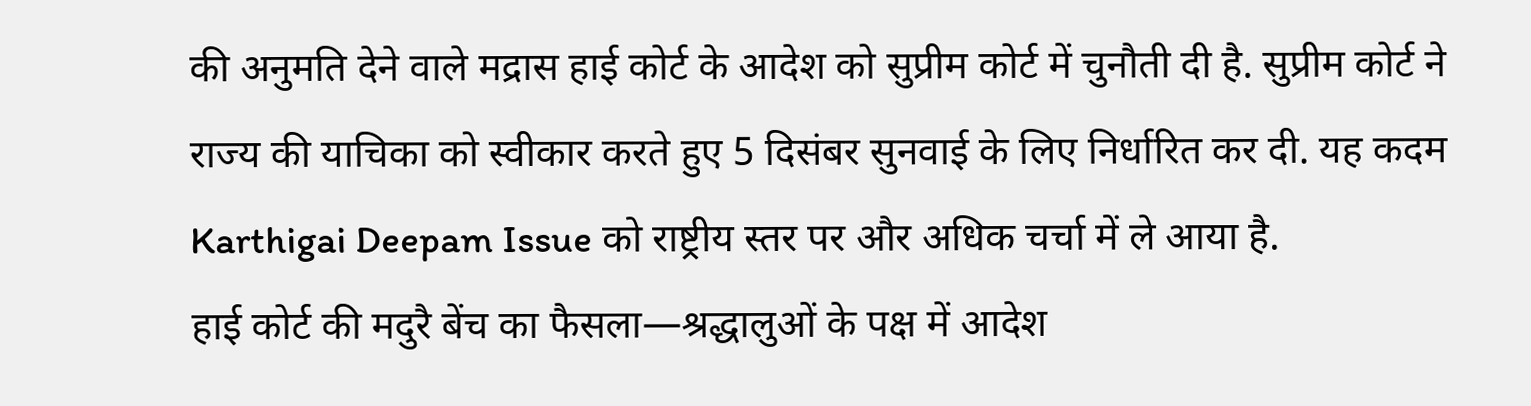की अनुमति देने वाले मद्रास हाई कोर्ट के आदेश को सुप्रीम कोर्ट में चुनौती दी है. सुप्रीम कोर्ट ने राज्य की याचिका को स्वीकार करते हुए 5 दिसंबर सुनवाई के लिए निर्धारित कर दी. यह कदम Karthigai Deepam Issue को राष्ट्रीय स्तर पर और अधिक चर्चा में ले आया है.
हाई कोर्ट की मदुरै बेंच का फैसला—श्रद्धालुओं के पक्ष में आदेश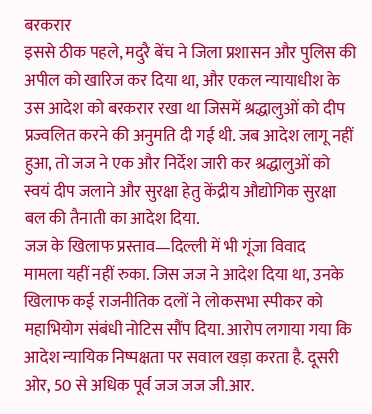बरकरार
इससे ठीक पहले, मदुरै बेंच ने जिला प्रशासन और पुलिस की अपील को खारिज कर दिया था, और एकल न्यायाधीश के उस आदेश को बरकरार रखा था जिसमें श्रद्धालुओं को दीप प्रज्वलित करने की अनुमति दी गई थी. जब आदेश लागू नहीं हुआ, तो जज ने एक और निर्देश जारी कर श्रद्धालुओं को स्वयं दीप जलाने और सुरक्षा हेतु केंद्रीय औद्योगिक सुरक्षा बल की तैनाती का आदेश दिया.
जज के खिलाफ प्रस्ताव—दिल्ली में भी गूंजा विवाद
मामला यहीं नहीं रुका. जिस जज ने आदेश दिया था, उनके खिलाफ कई राजनीतिक दलों ने लोकसभा स्पीकर को महाभियोग संबंधी नोटिस सौंप दिया. आरोप लगाया गया कि आदेश न्यायिक निष्पक्षता पर सवाल खड़ा करता है. दूसरी ओर, 50 से अधिक पूर्व जज जज जी.आर.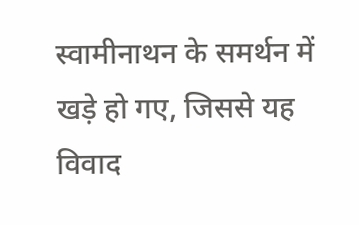स्वामीनाथन के समर्थन में खड़े हो गए, जिससे यह विवाद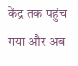केंद्र तक पहुंच गया और अब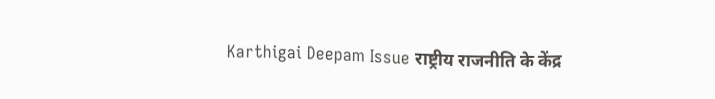Karthigai Deepam Issue राष्ट्रीय राजनीति के केंद्र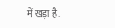में खड़ा है.